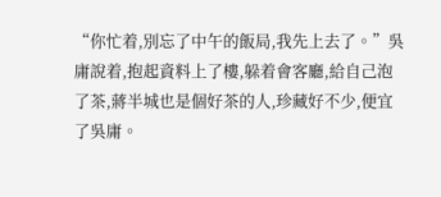“你忙着,別忘了中午的飯局,我先上去了。”吳庸說着,抱起資料上了樓,躲着會客廳,給自己泡了茶,蔣半城也是個好茶的人,珍藏好不少,便宜了吳庸。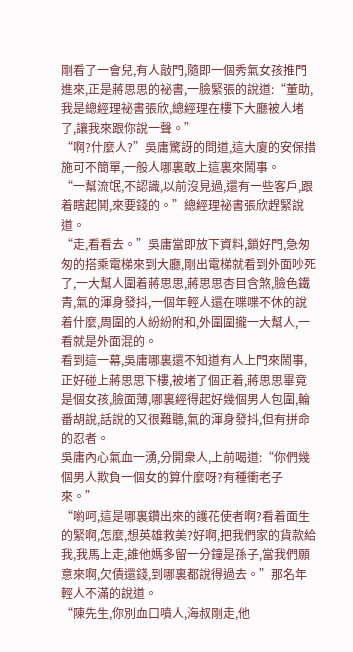剛看了一會兒,有人敲門,隨即一個秀氣女孩推門進來,正是蔣思思的祕書,一臉緊張的說道:“董助,我是總經理祕書張欣,總經理在樓下大廳被人堵了,讓我來跟你說一聲。”
“啊?什麼人?”吳庸驚訝的問道,這大廈的安保措施可不簡單,一般人哪裏敢上這裏來鬧事。
“一幫流氓,不認識,以前沒見過,還有一些客戶,跟着瞎起鬨,來要錢的。”總經理祕書張欣趕緊說道。
“走,看看去。”吳庸當即放下資料,鎖好門,急匆匆的搭乘電梯來到大廳,剛出電梯就看到外面吵死了,一大幫人圍着蔣思思,蔣思思杏目含煞,臉色鐵青,氣的渾身發抖,一個年輕人還在喋喋不休的說着什麼,周圍的人紛紛附和,外圍圍攏一大幫人,一看就是外面混的。
看到這一幕,吳庸哪裏還不知道有人上門來鬧事,正好碰上蔣思思下樓,被堵了個正着,蔣思思畢竟是個女孩,臉面薄,哪裏經得起好幾個男人包圍,輪番胡說,話說的又很難聽,氣的渾身發抖,但有拼命的忍者。
吳庸內心氣血一湧,分開衆人,上前喝道:“你們幾個男人欺負一個女的算什麼呀?有種衝老子來。”
“喲呵,這是哪裏鑽出來的護花使者啊?看着面生的緊啊,怎麼,想英雄救美?好啊,把我們家的貨款給我,我馬上走,誰他媽多留一分鐘是孫子,當我們願意來啊,欠債還錢,到哪裏都說得過去。”那名年輕人不滿的說道。
“陳先生,你別血口噴人,海叔剛走,他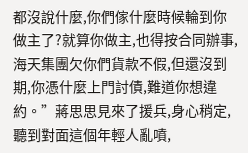都沒說什麼,你們傢什麼時候輪到你做主了?就算你做主,也得按合同辦事,海天集團欠你們貨款不假,但還沒到期,你憑什麼上門討債,難道你想違約。”蔣思思見來了援兵,身心稍定,聽到對面這個年輕人亂噴,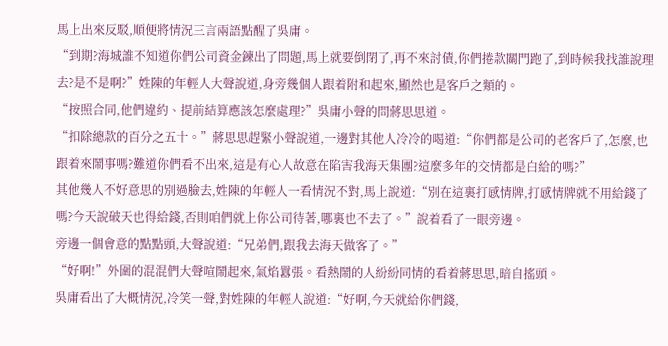馬上出來反駁,順便將情況三言兩語點醒了吳庸。
“到期?海城誰不知道你們公司資金鍊出了問題,馬上就要倒閉了,再不來討債,你們捲款關門跑了,到時候我找誰說理去?是不是啊?”姓陳的年輕人大聲說道,身旁幾個人跟着附和起來,顯然也是客戶之類的。
“按照合同,他們違約、提前結算應該怎麼處理?”吳庸小聲的問蔣思思道。
“扣除總款的百分之五十。”蔣思思趕緊小聲說道,一邊對其他人冷冷的喝道:“你們都是公司的老客戶了,怎麼,也跟着來鬧事嗎?難道你們看不出來,這是有心人故意在陷害我海天集團?這麼多年的交情都是白給的嗎?”
其他幾人不好意思的別過臉去,姓陳的年輕人一看情況不對,馬上說道:“別在這裏打感情牌,打感情牌就不用給錢了嗎?今天說破天也得給錢,否則咱們就上你公司待著,哪裏也不去了。”說着看了一眼旁邊。
旁邊一個會意的點點頭,大聲說道:“兄弟們,跟我去海天做客了。”
“好啊!”外圍的混混們大聲喧鬧起來,氣焰囂張。看熱鬧的人紛紛同情的看着蔣思思,暗自搖頭。
吳庸看出了大概情況,冷笑一聲,對姓陳的年輕人說道:“好啊,今天就給你們錢,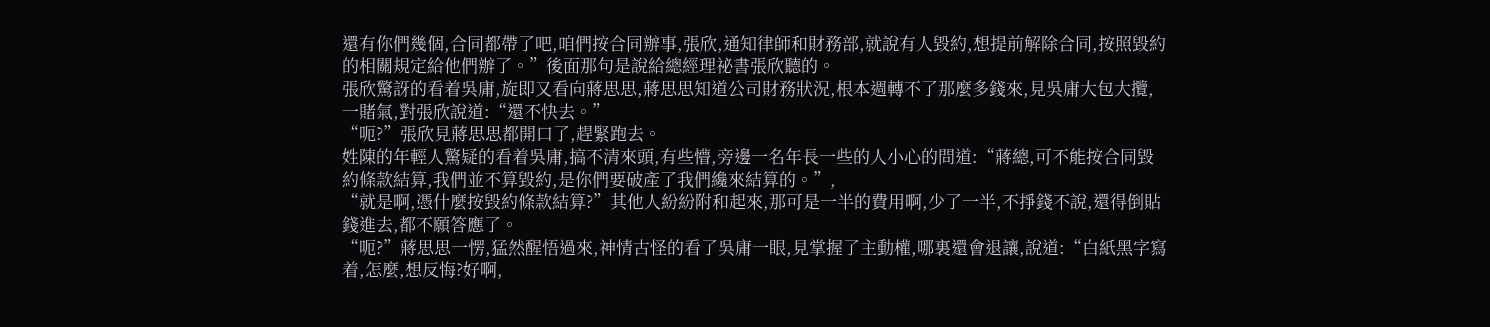還有你們幾個,合同都帶了吧,咱們按合同辦事,張欣,通知律師和財務部,就說有人毀約,想提前解除合同,按照毀約的相關規定給他們辦了。”後面那句是說給總經理祕書張欣聽的。
張欣驚訝的看着吳庸,旋即又看向蔣思思,蔣思思知道公司財務狀況,根本週轉不了那麼多錢來,見吳庸大包大攬,一賭氣,對張欣說道:“還不快去。”
“呃?”張欣見蔣思思都開口了,趕緊跑去。
姓陳的年輕人驚疑的看着吳庸,搞不清來頭,有些懵,旁邊一名年長一些的人小心的問道:“蔣總,可不能按合同毀約條款結算,我們並不算毀約,是你們要破產了我們纔來結算的。”,
“就是啊,憑什麼按毀約條款結算?”其他人紛紛附和起來,那可是一半的費用啊,少了一半,不掙錢不說,還得倒貼錢進去,都不願答應了。
“呃?”蔣思思一愣,猛然醒悟過來,神情古怪的看了吳庸一眼,見掌握了主動權,哪裏還會退讓,說道:“白紙黑字寫着,怎麼,想反悔?好啊,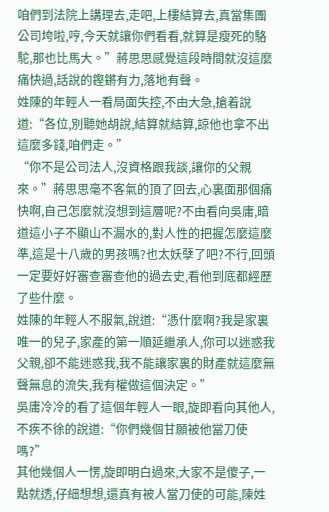咱們到法院上講理去,走吧,上樓結算去,真當集團公司垮啦,哼,今天就讓你們看看,就算是瘦死的駱駝,那也比馬大。”蔣思思感覺這段時間就沒這麼痛快過,話說的鏗鏘有力,落地有聲。
姓陳的年輕人一看局面失控,不由大急,搶着說道:“各位,別聽她胡說,結算就結算,諒他也拿不出這麼多錢,咱們走。”
“你不是公司法人,沒資格跟我談,讓你的父親來。”蔣思思毫不客氣的頂了回去,心裏面那個痛快啊,自己怎麼就沒想到這層呢?不由看向吳庸,暗道這小子不顯山不漏水的,對人性的把握怎麼這麼準,這是十八歲的男孩嗎?也太妖孽了吧?不行,回頭一定要好好審查審查他的過去史,看他到底都經歷了些什麼。
姓陳的年輕人不服氣,說道:“憑什麼啊?我是家裏唯一的兒子,家產的第一順延繼承人,你可以迷惑我父親,卻不能迷惑我,我不能讓家裏的財產就這麼無聲無息的流失,我有權做這個決定。”
吳庸冷冷的看了這個年輕人一眼,旋即看向其他人,不疾不徐的說道:“你們幾個甘願被他當刀使嗎?”
其他幾個人一愣,旋即明白過來,大家不是傻子,一點就透,仔細想想,還真有被人當刀使的可能,陳姓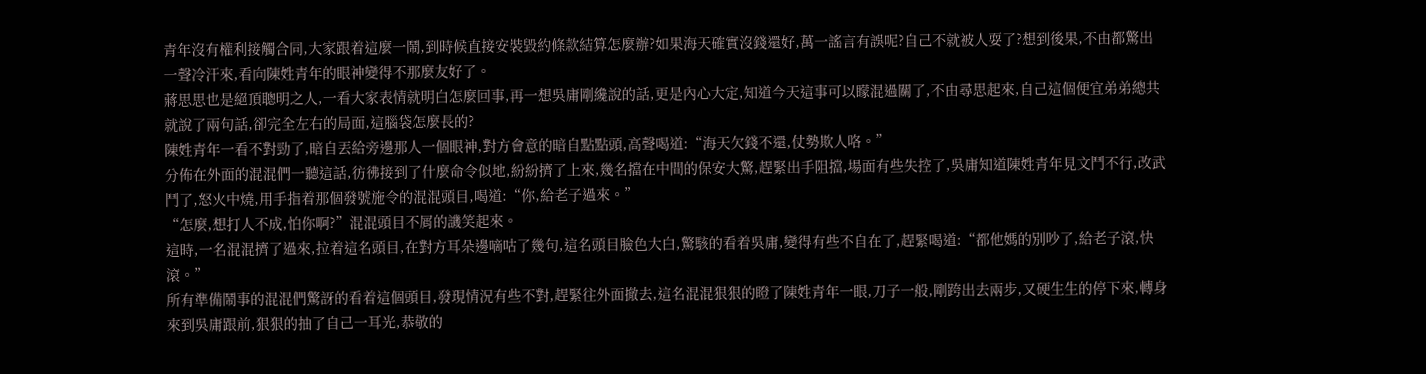青年沒有權利接觸合同,大家跟着這麼一鬧,到時候直接安裝毀約條款結算怎麼辦?如果海天確實沒錢還好,萬一謠言有誤呢?自己不就被人耍了?想到後果,不由都驚出一聲冷汗來,看向陳姓青年的眼神變得不那麼友好了。
蔣思思也是絕頂聰明之人,一看大家表情就明白怎麼回事,再一想吳庸剛纔說的話,更是內心大定,知道今天這事可以矇混過關了,不由尋思起來,自己這個便宜弟弟總共就說了兩句話,卻完全左右的局面,這腦袋怎麼長的?
陳姓青年一看不對勁了,暗自丟給旁邊那人一個眼神,對方會意的暗自點點頭,高聲喝道:“海天欠錢不還,仗勢欺人咯。”
分佈在外面的混混們一聽這話,彷彿接到了什麼命令似地,紛紛擠了上來,幾名擋在中間的保安大驚,趕緊出手阻擋,場面有些失控了,吳庸知道陳姓青年見文鬥不行,改武鬥了,怒火中燒,用手指着那個發號施令的混混頭目,喝道:“你,給老子過來。”
“怎麼,想打人不成,怕你啊?”混混頭目不屑的譏笑起來。
這時,一名混混擠了過來,拉着這名頭目,在對方耳朵邊嘀咕了幾句,這名頭目臉色大白,驚駭的看着吳庸,變得有些不自在了,趕緊喝道:“都他媽的別吵了,給老子滾,快滾。”
所有準備鬧事的混混們驚訝的看着這個頭目,發現情況有些不對,趕緊往外面撤去,這名混混狠狠的瞪了陳姓青年一眼,刀子一般,剛跨出去兩步,又硬生生的停下來,轉身來到吳庸跟前,狠狠的抽了自己一耳光,恭敬的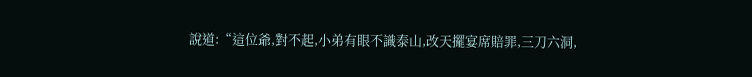說道:“這位爺,對不起,小弟有眼不識泰山,改天擺宴席賠罪,三刀六洞,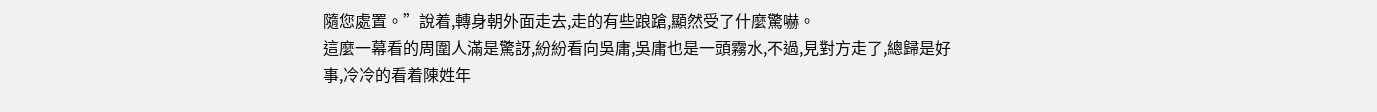隨您處置。”說着,轉身朝外面走去,走的有些踉蹌,顯然受了什麼驚嚇。
這麼一幕看的周圍人滿是驚訝,紛紛看向吳庸,吳庸也是一頭霧水,不過,見對方走了,總歸是好事,冷冷的看着陳姓年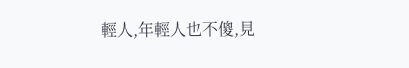輕人,年輕人也不傻,見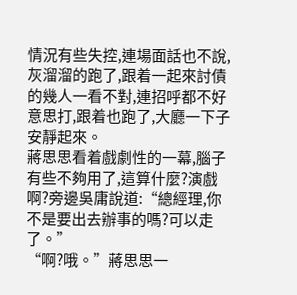情況有些失控,連場面話也不說,灰溜溜的跑了,跟着一起來討債的幾人一看不對,連招呼都不好意思打,跟着也跑了,大廳一下子安靜起來。
蔣思思看着戲劇性的一幕,腦子有些不夠用了,這算什麼?演戲啊?旁邊吳庸說道:“總經理,你不是要出去辦事的嗎?可以走了。”
“啊?哦。”蔣思思一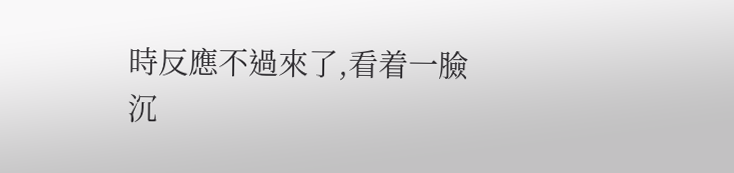時反應不過來了,看着一臉沉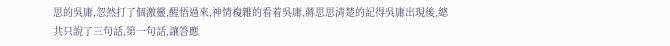思的吳庸,忽然打了個激靈,醒悟過來,神情複雜的看着吳庸,蔣思思清楚的記得吳庸出現後,總共只說了三句話,第一句話,讓答應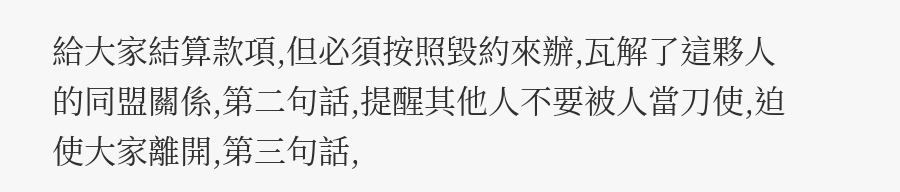給大家結算款項,但必須按照毀約來辦,瓦解了這夥人的同盟關係,第二句話,提醒其他人不要被人當刀使,迫使大家離開,第三句話,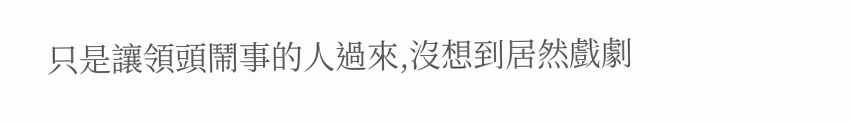只是讓領頭鬧事的人過來,沒想到居然戲劇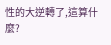性的大逆轉了,這算什麼?